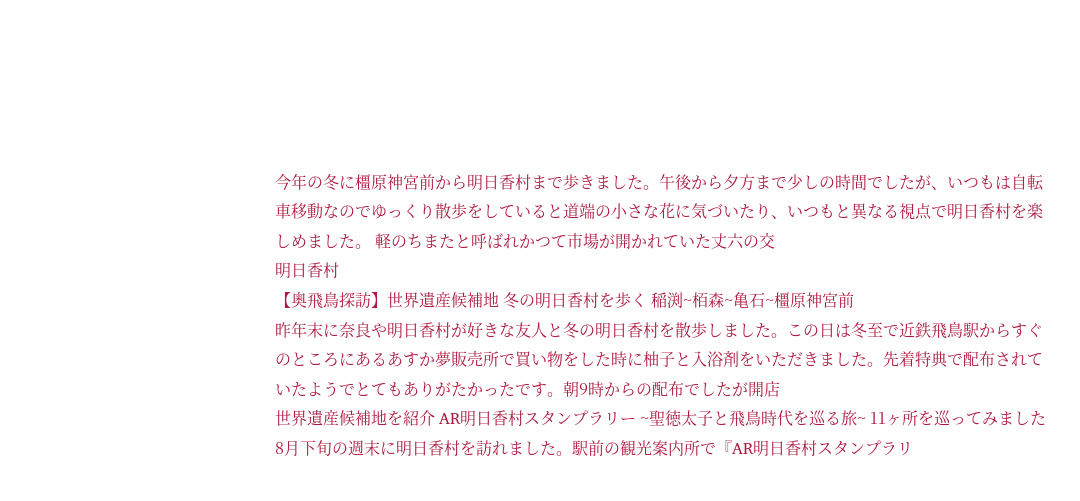今年の冬に橿原神宮前から明日香村まで歩きました。午後から夕方まで少しの時間でしたが、いつもは自転車移動なのでゆっくり散歩をしていると道端の小さな花に気づいたり、いつもと異なる視点で明日香村を楽しめました。 軽のちまたと呼ばれかつて市場が開かれていた丈六の交
明日香村
【奥飛鳥探訪】世界遺産候補地 冬の明日香村を歩く 稲渕~栢森~亀石~橿原神宮前
昨年末に奈良や明日香村が好きな友人と冬の明日香村を散歩しました。この日は冬至で近鉄飛鳥駅からすぐのところにあるあすか夢販売所で買い物をした時に柚子と入浴剤をいただきました。先着特典で配布されていたようでとてもありがたかったです。朝9時からの配布でしたが開店
世界遺産候補地を紹介 AR明日香村スタンプラリー ~聖徳太子と飛鳥時代を巡る旅~ 11ヶ所を巡ってみました
8月下旬の週末に明日香村を訪れました。駅前の観光案内所で『AR明日香村スタンプラリ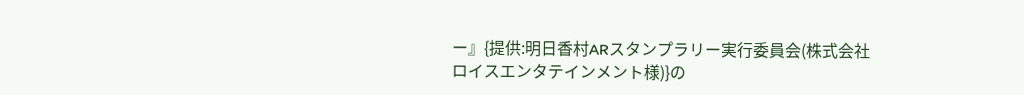ー』{提供:明日香村ARスタンプラリー実行委員会(株式会社ロイスエンタテインメント様)}の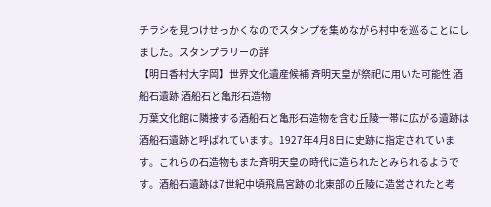チラシを見つけせっかくなのでスタンプを集めながら村中を巡ることにしました。スタンプラリーの詳
【明日香村大字岡】世界文化遺産候補 斉明天皇が祭祀に用いた可能性 酒船石遺跡 酒船石と亀形石造物
万葉文化館に隣接する酒船石と亀形石造物を含む丘陵一帯に広がる遺跡は酒船石遺跡と呼ばれています。1927年4月8日に史跡に指定されています。これらの石造物もまた斉明天皇の時代に造られたとみられるようです。酒船石遺跡は7世紀中頃飛鳥宮跡の北東部の丘陵に造営されたと考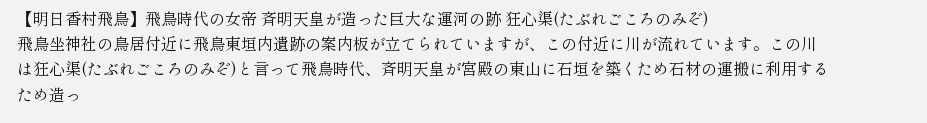【明日香村飛鳥】飛鳥時代の女帝 斉明天皇が造った巨大な運河の跡 狂心渠(たぶれごころのみぞ)
飛鳥坐神社の鳥居付近に飛鳥東垣内遺跡の案内板が立てられていますが、この付近に川が流れています。この川は狂心渠(たぶれごころのみぞ)と言って飛鳥時代、斉明天皇が宮殿の東山に石垣を築くため石材の運搬に利用するため造っ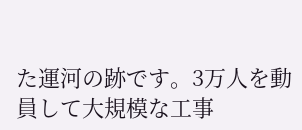た運河の跡です。3万人を動員して大規模な工事